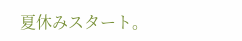夏休みスタート。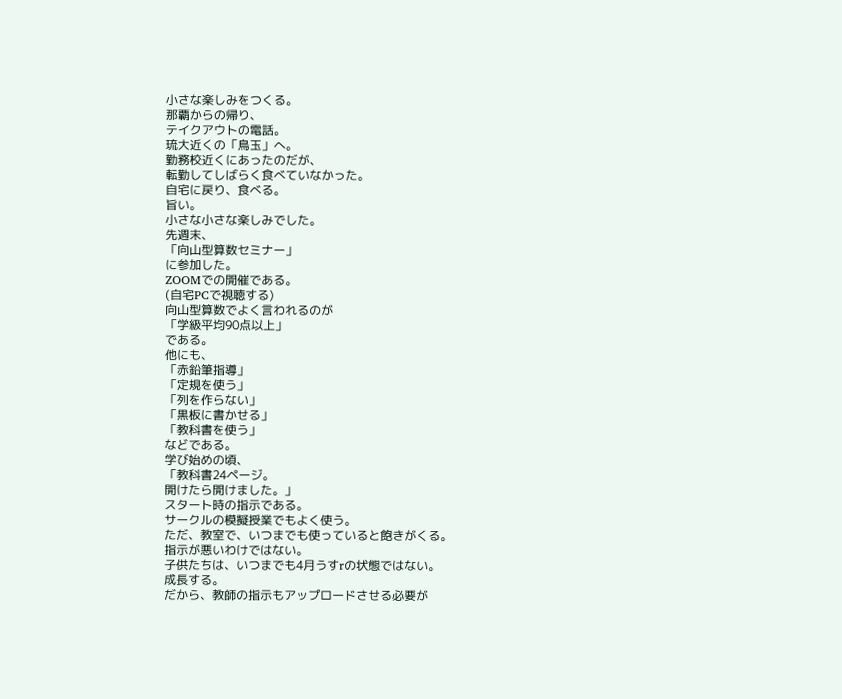小さな楽しみをつくる。
那覇からの帰り、
テイクアウトの電話。
琉大近くの「鳥玉」へ。
勤務校近くにあったのだが、
転勤してしばらく食べていなかった。
自宅に戻り、食べる。
旨い。
小さな小さな楽しみでした。
先週末、
「向山型算数セミナー」
に参加した。
ZOOMでの開催である。
(自宅PCで視聴する)
向山型算数でよく言われるのが
「学級平均90点以上」
である。
他にも、
「赤鉛筆指導」
「定規を使う」
「列を作らない」
「黒板に書かせる」
「教科書を使う」
などである。
学び始めの頃、
「教科書24ページ。
開けたら開けました。」
スタート時の指示である。
サークルの模擬授業でもよく使う。
ただ、教室で、いつまでも使っていると飽きがくる。
指示が悪いわけではない。
子供たちは、いつまでも4月うすrの状態ではない。
成長する。
だから、教師の指示もアップロードさせる必要が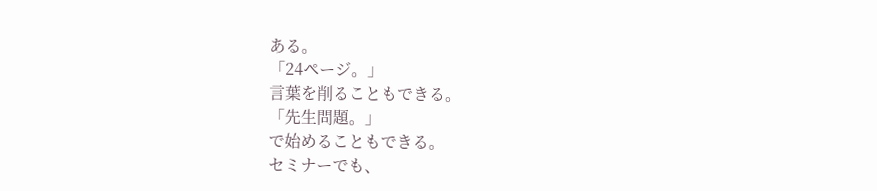ある。
「24ページ。」
言葉を削ることもできる。
「先生問題。」
で始めることもできる。
セミナーでも、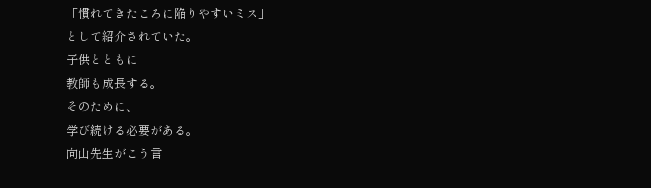「慣れてきたころに陥りやすいミス」
として紹介されていた。
子供とともに
教師も成長する。
そのために、
学び続ける必要がある。
向山先生がこう言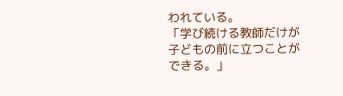われている。
「学び続ける教師だけが
子どもの前に立つことができる。」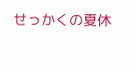せっかくの夏休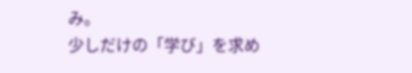み。
少しだけの「学び」を求め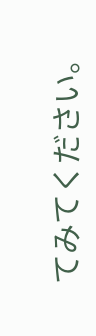てみてください。